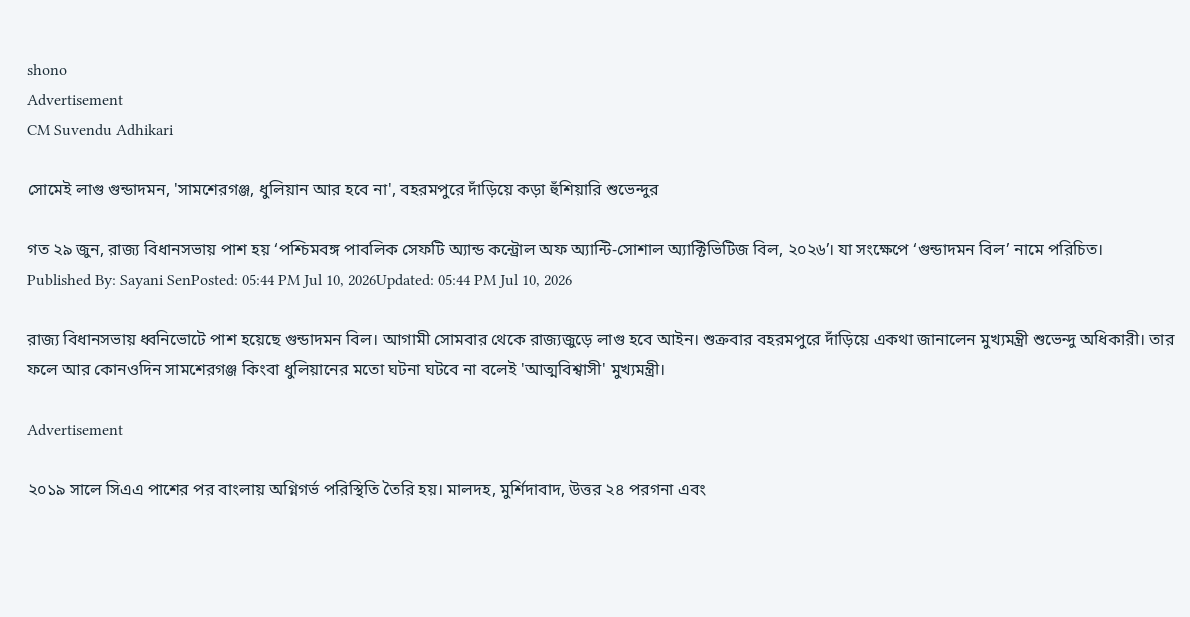shono
Advertisement
CM Suvendu Adhikari

সোমেই লাগু গুন্ডাদমন, 'সামশেরগঞ্জ, ধুলিয়ান আর হবে না', বহরমপুরে দাঁড়িয়ে কড়া হুঁশিয়ারি শুভেন্দুর

গত ২৯ জুন, রাজ্য বিধানসভায় পাশ হয় ‘পশ্চিমবঙ্গ পাবলিক সেফটি অ্যান্ড কন্ট্রোল অফ অ্যান্টি-সোশাল অ্যাক্টিভিটিজ বিল, ২০২৬’। যা সংক্ষেপে ‘গুন্ডাদমন বিল’ নামে পরিচিত।
Published By: Sayani SenPosted: 05:44 PM Jul 10, 2026Updated: 05:44 PM Jul 10, 2026

রাজ্য বিধানসভায় ধ্বনিভোটে পাশ হয়েছে গুন্ডাদমন বিল। আগামী সোমবার থেকে রাজ্যজুড়ে লাগু হবে আইন। শুক্রবার বহরমপুরে দাঁড়িয়ে একথা জানালেন মুখ্যমন্ত্রী শুভেন্দু অধিকারী। তার ফলে আর কোনওদিন সামশেরগঞ্জ কিংবা ধুলিয়ানের মতো ঘটনা ঘটবে না বলেই 'আত্মবিশ্বাসী' মুখ্যমন্ত্রী।

Advertisement

২০১৯ সালে সিএএ পাশের পর বাংলায় অগ্নিগর্ভ পরিস্থিতি তৈরি হয়। মালদহ, মুর্শিদাবাদ, উত্তর ২৪ পরগনা এবং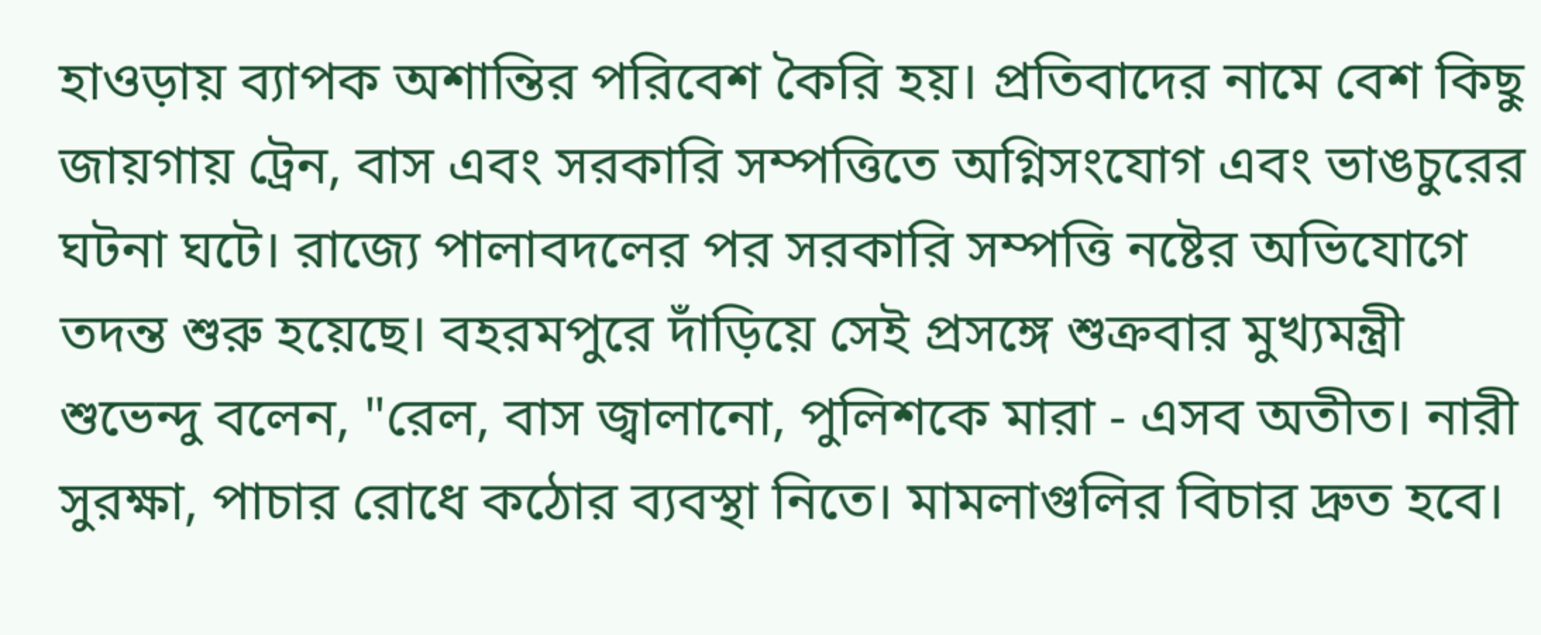হাওড়ায় ব্যাপক অশান্তির পরিবেশ কৈরি হয়। প্রতিবাদের নামে বেশ কিছু জায়গায় ট্রেন, বাস এবং সরকারি সম্পত্তিতে অগ্নিসংযোগ এবং ভাঙচুরের ঘটনা ঘটে। রাজ্যে পালাবদলের পর সরকারি সম্পত্তি নষ্টের অভিযোগে তদন্ত শুরু হয়েছে। বহরমপুরে দাঁড়িয়ে সেই প্রসঙ্গে শুক্রবার মুখ্যমন্ত্রী শুভেন্দু বলেন, "রেল, বাস জ্বালানো, পুলিশকে মারা - এসব অতীত। নারী সুরক্ষা, পাচার রোধে কঠোর ব্যবস্থা নিতে। মামলাগুলির বিচার দ্রুত হবে।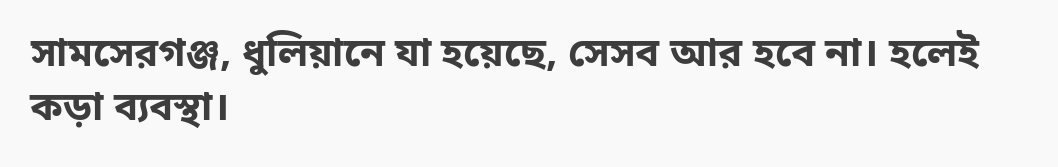সামসেরগঞ্জ, ধুলিয়ানে যা হয়েছে, সেসব আর হবে না। হলেই কড়া ব্যবস্থা।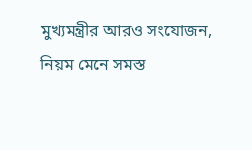মুখ্যমন্ত্রীর আরও সংযোজন, নিয়ম মেনে সমস্ত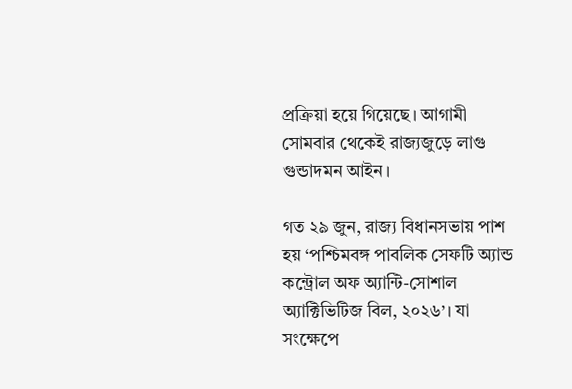প্রক্রিয়া হয়ে গিয়েছে। আগামী সোমবার থেকেই রাজ্যজুড়ে লাগু গুন্ডাদমন আইন।

গত ২৯ জুন, রাজ্য বিধানসভায় পাশ হয় ‘পশ্চিমবঙ্গ পাবলিক সেফটি অ্যান্ড কন্ট্রোল অফ অ্যান্টি-সোশাল অ্যাক্টিভিটিজ বিল, ২০২৬’। যা সংক্ষেপে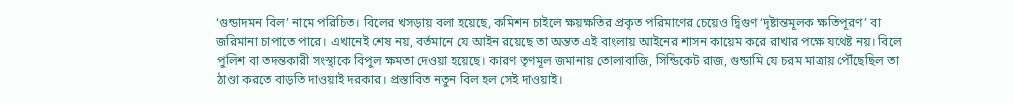‘গুন্ডাদমন বিল’ নামে পরিচিত। বিলের খসড়ায় বলা হয়েছে, কমিশন চাইলে ক্ষয়ক্ষতির প্রকৃত পরিমাণের চেয়েও দ্বিগুণ ‘দৃষ্টান্তমূলক ক্ষতিপূরণ’ বা জরিমানা চাপাতে পারে। এখানেই শেষ নয়, বর্তমানে যে আইন রয়েছে তা অন্তত এই বাংলায় আইনের শাসন কায়েম করে রাখার পক্ষে যথেষ্ট নয়। বিলে পুলিশ বা তদন্তকারী সংস্থাকে বিপুল ক্ষমতা দেওয়া হয়েছে। কারণ তৃণমূল জমানায় তোলাবাজি, সিন্ডিকেট রাজ, গুন্ডামি যে চরম মাত্রায় পৌঁছেছিল তা ঠাণ্ডা করতে বাড়তি দাওয়াই দরকার। প্রস্তাবিত নতুন বিল হল সেই দাওয়াই।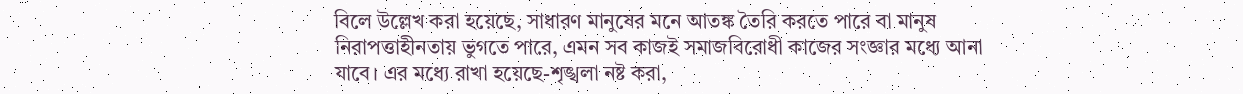বিলে উল্লেখ করা হয়েছে, সাধারণ মানুষের মনে আতঙ্ক তৈরি করতে পারে বা মানুষ নিরাপত্তাহীনতায় ভুগতে পারে, এমন সব কাজই সমাজবিরোধী কাজের সংজ্ঞার মধ্যে আনা যাবে। এর মধ্যে রাখা হয়েছে-শৃঙ্খলা নষ্ট করা,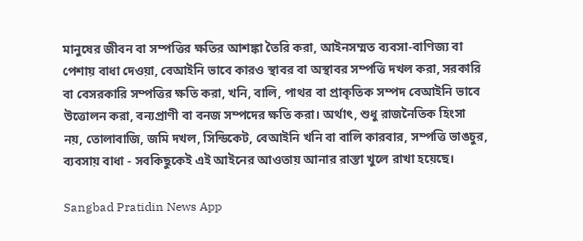মানুষের জীবন বা সম্পত্তির ক্ষতির আশঙ্কা তৈরি করা, আইনসম্মত ব্যবসা-বাণিজ্য বা পেশায় বাধা দেওয়া, বেআইনি ভাবে কারও স্থাবর বা অস্থাবর সম্পত্তি দখল করা, সরকারি বা বেসরকারি সম্পত্তির ক্ষতি করা, খনি, বালি, পাথর বা প্রাকৃতিক সম্পদ বেআইনি ভাবে উত্তোলন করা, বন্যপ্রাণী বা বনজ সম্পদের ক্ষতি করা। অর্থাৎ, শুধু রাজনৈতিক হিংসা নয়, তোলাবাজি, জমি দখল, সিন্ডিকেট, বেআইনি খনি বা বালি কারবার, সম্পত্তি ভাঙচুর, ব্যবসায় বাধা - সবকিছুকেই এই আইনের আওতায় আনার রাস্তা খুলে রাখা হয়েছে।

Sangbad Pratidin News App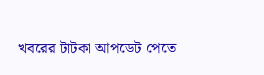খবরের টাটকা আপডেট পেতে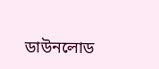ডাউনলোড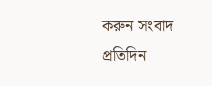করুন সংবাদ প্রতিদিন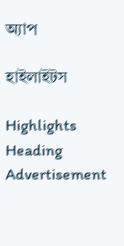অ্যাপ

হাইলাইটস

Highlights Heading
Advertisement